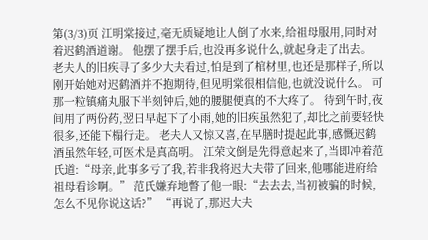第(3/3)页 江明棠接过,毫无质疑地让人倒了水来,给祖母服用,同时对着迟鹤酒道谢。 他摆了摆手后,也没再多说什么,就起身走了出去。 老夫人的旧疾寻了多少大夫看过,怕是到了棺材里,也还是那样子,所以刚开始她对迟鹤酒并不抱期待,但见明棠很相信他,也就没说什么。 可那一粒镇痛丸服下半刻钟后,她的腰腿便真的不大疼了。 待到午时,夜间用了两份药,翌日早起下了小雨,她的旧疾虽然犯了,却比之前要轻快很多,还能下榻行走。 老夫人又惊又喜,在早膳时提起此事,感慨迟鹤酒虽然年轻,可医术是真高明。 江荣文倒是先得意起来了,当即冲着范氏道:“母亲,此事多亏了我,若非我将迟大夫带了回来,他哪能进府给祖母看诊啊。” 范氏嫌弃地瞥了他一眼:“去去去,当初被骗的时候,怎么不见你说这话?” “再说了,那迟大夫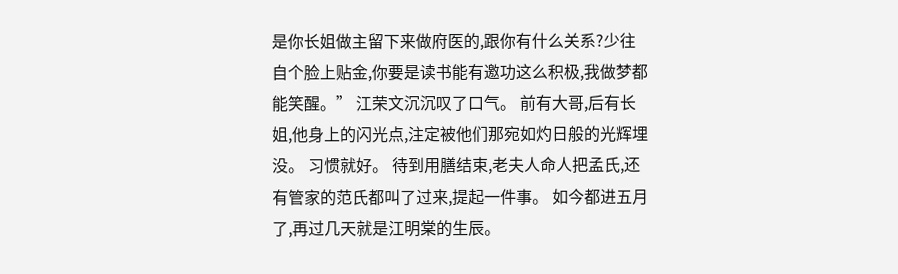是你长姐做主留下来做府医的,跟你有什么关系?少往自个脸上贴金,你要是读书能有邀功这么积极,我做梦都能笑醒。” 江荣文沉沉叹了口气。 前有大哥,后有长姐,他身上的闪光点,注定被他们那宛如灼日般的光辉埋没。 习惯就好。 待到用膳结束,老夫人命人把孟氏,还有管家的范氏都叫了过来,提起一件事。 如今都进五月了,再过几天就是江明棠的生辰。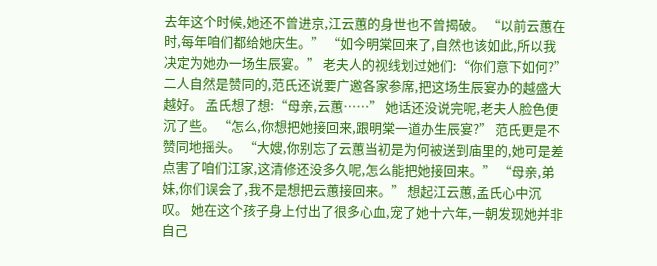去年这个时候,她还不曾进京,江云蕙的身世也不曾揭破。 “以前云蕙在时,每年咱们都给她庆生。” “如今明棠回来了,自然也该如此,所以我决定为她办一场生辰宴。” 老夫人的视线划过她们:“你们意下如何?” 二人自然是赞同的,范氏还说要广邀各家参席,把这场生辰宴办的越盛大越好。 孟氏想了想:“母亲,云蕙……” 她话还没说完呢,老夫人脸色便沉了些。 “怎么,你想把她接回来,跟明棠一道办生辰宴?” 范氏更是不赞同地摇头。 “大嫂,你别忘了云蕙当初是为何被送到庙里的,她可是差点害了咱们江家,这清修还没多久呢,怎么能把她接回来。” “母亲,弟妹,你们误会了,我不是想把云蕙接回来。” 想起江云蕙,孟氏心中沉叹。 她在这个孩子身上付出了很多心血,宠了她十六年,一朝发现她并非自己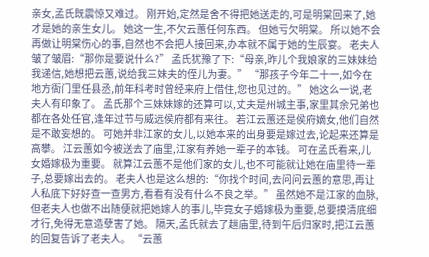亲女,孟氏既震惊又难过。 刚开始,定然是舍不得把她送走的,可是明棠回来了,她才是她的亲生女儿。 她这一生,不欠云蕙任何东西。 但她亏欠明棠。 所以她不会再做让明棠伤心的事,自然也不会把人接回来,办本就不属于她的生辰宴。 老夫人皱了皱眉:“那你是要说什么?” 孟氏犹豫了下:“母亲,昨儿个我娘家的三妹妹给我递信,她想把云蕙,说给我三妹夫的侄儿为妻。” “那孩子今年二十一,如今在地方衙门里任县丞,前年科考时曾经来府上借住,您也见过的。” 她这么一说,老夫人有印象了。 孟氏那个三妹妹嫁的还算可以,丈夫是州城主事,家里其余兄弟也都在各处任官,逢年过节与威远侯府都有来往。 若江云蕙还是侯府嫡女,他们自然是不敢妄想的。 可她并非江家的女儿,以她本来的出身要是嫁过去,论起来还算是高攀。 江云蕙如今被送去了庙里,江家有养她一辈子的本钱。 可在孟氏看来,儿女婚嫁极为重要。 就算江云蕙不是他们家的女儿,也不可能就让她在庙里待一辈子,总要嫁出去的。 老夫人也是这么想的:“你找个时间,去问问云蕙的意思,再让人私底下好好查一查男方,看看有没有什么不良之举。” 虽然她不是江家的血脉,但老夫人也做不出随便就把她嫁人的事儿,毕竟女子婚嫁极为重要,总要摸清底细才行,免得无意造孽害了她。 隔天,孟氏就去了趟庙里,待到午后归家时,把江云蕙的回复告诉了老夫人。 “云蕙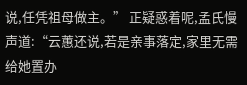说,任凭祖母做主。” 正疑惑着呢,孟氏慢声道:“云蕙还说,若是亲事落定,家里无需给她置办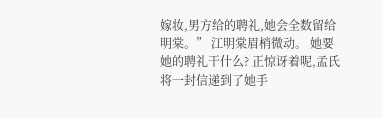嫁妆,男方给的聘礼,她会全数留给明棠。” 江明棠眉梢微动。 她要她的聘礼干什么? 正惊讶着呢,孟氏将一封信递到了她手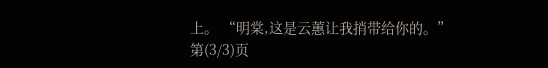上。 “明棠,这是云蕙让我捎带给你的。” 第(3/3)页